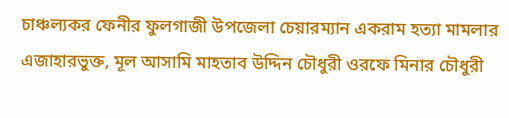চাঞ্চল্যকর ফেনীর ফুলগাজী উপজেলা চেয়ারম্যান একরাম হত্যা মামলার এজাহারভুক্ত, মূল আসামি মাহতাব উদ্দিন চৌধুরী ওরফে মিনার চৌধুরী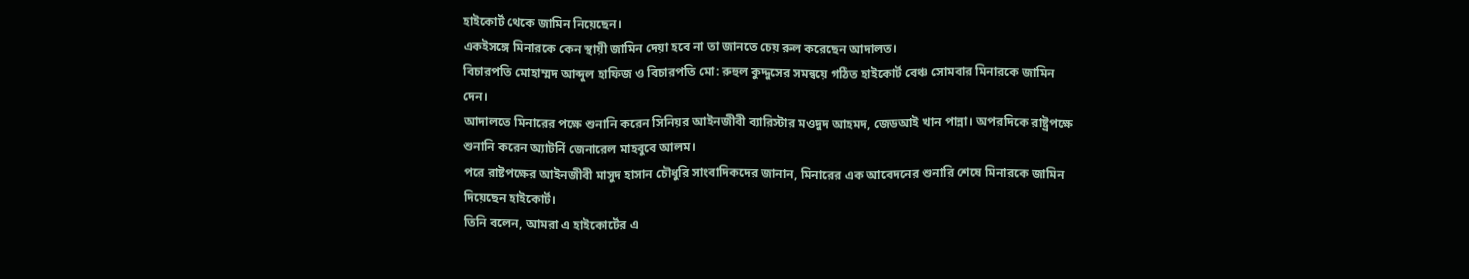হাইকোর্ট থেকে জামিন নিয়েছেন।
একইসঙ্গে মিনারকে কেন স্থায়ী জামিন দেয়া হবে না তা জানতে চেয় রুল করেছেন আদালত।
বিচারপতি মোহাম্মদ আব্দুল হাফিজ ও বিচারপতি মো: রুহুল কুদ্দুসের সমন্বয়ে গঠিত হাইকোর্ট বেঞ্চ সোমবার মিনারকে জামিন দেন।
আদালতে মিনারের পক্ষে শুনানি করেন সিনিয়র আইনজীবী ব্যারিস্টার মওদুদ আহমদ, জেডআই খান পান্না। অপরদিকে রাষ্ট্রপক্ষে শুনানি করেন অ্যাটর্নি জেনারেল মাহবুবে আলম।
পরে রাষ্টপক্ষের আইনজীবী মাসুদ হাসান চৌধুরি সাংবাদিকদের জানান, মিনারের এক আবেদনের শুনারি শেষে মিনারকে জামিন দিয়েছেন হাইকোর্ট।
তিনি বলেন, আমরা এ হাইকোর্টের এ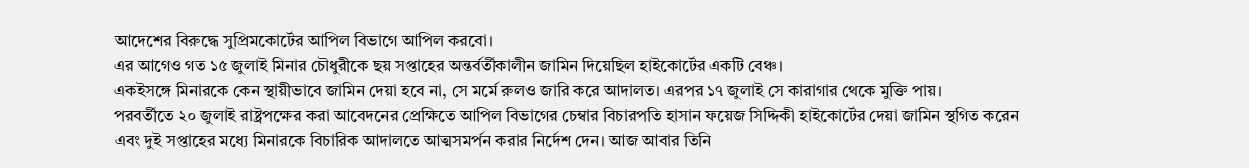আদেশের বিরুদ্ধে সুপ্রিমকোর্টের আপিল বিভাগে আপিল করবো।
এর আগেও গত ১৫ জুলাই মিনার চৌধুরীকে ছয় সপ্তাহের অন্তর্বর্তীকালীন জামিন দিয়েছিল হাইকোর্টের একটি বেঞ্চ।
একইসঙ্গে মিনারকে কেন স্থায়ীভাবে জামিন দেয়া হবে না, সে মর্মে রুলও জারি করে আদালত। এরপর ১৭ জুলাই সে কারাগার থেকে মুক্তি পায়।
পরবর্তীতে ২০ জুলাই রাষ্ট্রপক্ষের করা আবেদনের প্রেক্ষিতে আপিল বিভাগের চেম্বার বিচারপতি হাসান ফয়েজ সিদ্দিকী হাইকোর্টের দেয়া জামিন স্থগিত করেন এবং দুই সপ্তাহের মধ্যে মিনারকে বিচারিক আদালতে আত্মসমর্পন করার নির্দেশ দেন। আজ আবার তিনি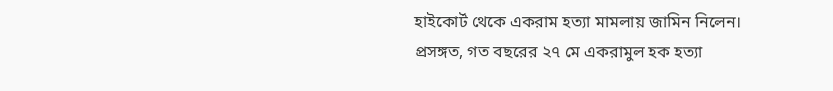হাইকোর্ট থেকে একরাম হত্যা মামলায় জামিন নিলেন।
প্রসঙ্গত, গত বছরের ২৭ মে একরামুল হক হত্যা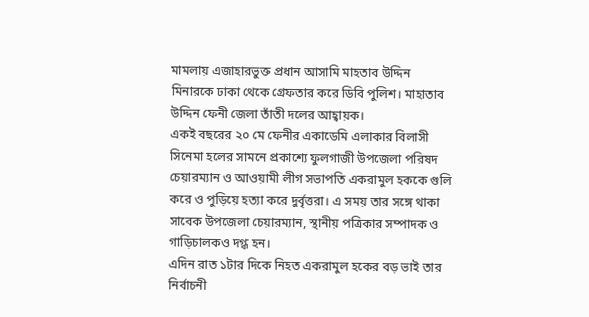মামলায় এজাহারভুক্ত প্রধান আসামি মাহতাব উদ্দিন মিনারকে ঢাকা থেকে গ্রেফতার করে ডিবি পুলিশ। মাহাতাব উদ্দিন ফেনী জেলা তাঁতী দলের আহ্বায়ক।
একই বছরের ২০ মে ফেনীর একাডেমি এলাকার বিলাসী সিনেমা হলের সামনে প্রকাশ্যে ফুলগাজী উপজেলা পরিষদ চেয়ারম্যান ও আওয়ামী লীগ সভাপতি একরামুল হককে গুলি করে ও পুড়িয়ে হত্যা করে দুর্বৃত্তরা। এ সময় তার সঙ্গে থাকা সাবেক উপজেলা চেয়ারম্যান, স্থানীয় পত্রিকার সম্পাদক ও গাড়িচালকও দগ্ধ হন।
এদিন রাত ১টার দিকে নিহত একরামুল হকের বড় ভাই তার নির্বাচনী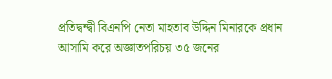প্রতিদ্বন্দ্বী বিএনপি নেতা মাহতাব উদ্দিন মিনারকে প্রধান আসামি করে অজ্ঞাতপরিচয় ৩৫ জনের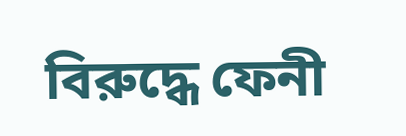বিরুদ্ধে ফেনী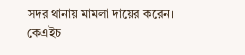সদর থানায় মামলা দায়ের করেন।
কেএইচ